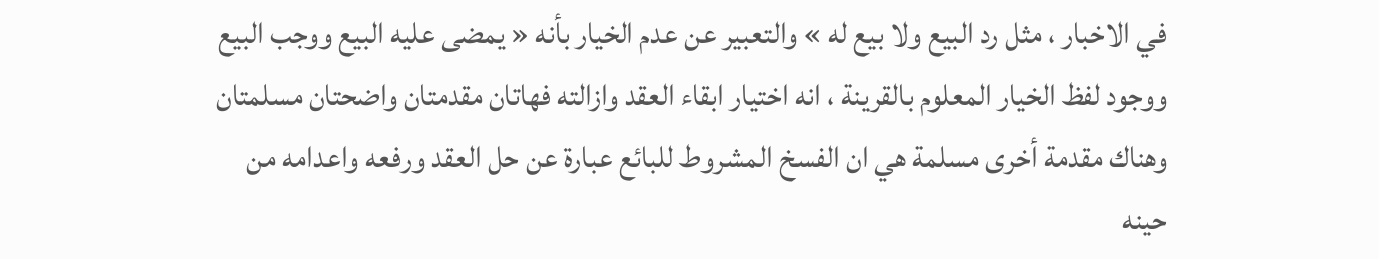في الاخبار ، مثل رد البيع ولا بيع له » والتعبير عن عدم الخيار بأنه « يمضى عليه البيع ووجب البيع ووجود لفظ الخيار المعلوم بالقرينة ، انه اختيار ابقاء العقد وازالته فهاتان مقدمتان واضحتان مسلمتان
وهناك مقدمة أخرى مسلمة هي ان الفسخ المشروط للبائع عبارة عن حل العقد ورفعه واعدامه من حينه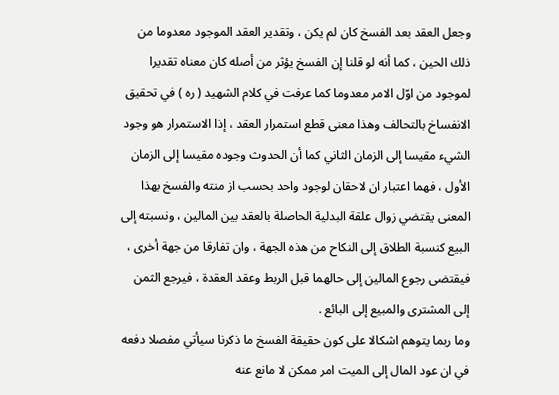وجعل العقد بعد الفسخ كان لم يكن ، وتقدير العقد الموجود معدوما من ذلك الحين ، كما أنه لو قلنا إن الفسخ يؤثر من أصله كان معناه تقديرا لموجود من اوّل الامر معدوما كما عرفت في كلام الشهيد ( ره ) في تحقيق الانفساخ بالتحالف وهذا معنى قطع استمرار العقد ، إذا الاستمرار هو وجود الشيء مقيسا إلى الزمان الثاني كما أن الحدوث وجوده مقيسا إلى الزمان الأول ، فهما اعتبار ان لاحقان لوجود واحد بحسب از منته والفسخ بهذا المعنى يقتضي زوال علقة البدلية الحاصلة بالعقد بين المالين ، ونسبته إلى البيع كنسبة الطلاق إلى النكاح من هذه الجهة ، وان تفارقا من جهة أخرى ، فيقتضى رجوع المالين إلى حالهما قبل الربط وعقد العقدة ، فيرجع الثمن إلى المشترى والمبيع إلى البائع .
وما ربما يتوهم اشكالا على كون حقيقة الفسخ ما ذكرنا سيأتي مفصلا دفعه
في ان عود المال إلى الميت امر ممكن لا مانع عنه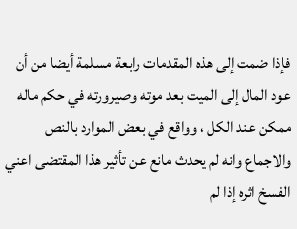فإذا ضمت إلى هذه المقدمات رابعة مسلمة أيضا من أن عود المال إلى الميت بعد موته وصيرورته في حكم ماله ممكن عند الكل ، وواقع في بعض الموارد بالنص والاجماع وانه لم يحدث مانع عن تأثير هذا المقتضى اعني الفسخ اثره إذا لم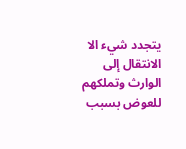يتجدد شيء الا الانتقال إلى الوارث وتملكهم للعوض بسبب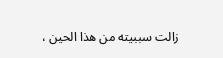زالت سببيته من هذا الحين ،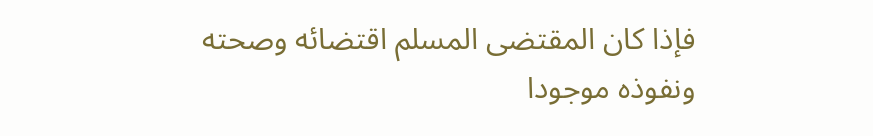فإذا كان المقتضى المسلم اقتضائه وصحته ونفوذه موجودا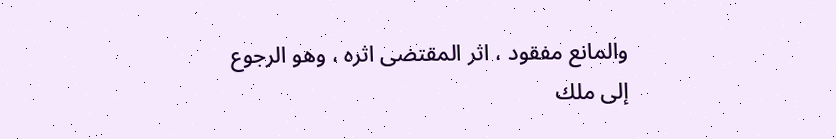والمانع مفقود ، اثر المقتضى اثره ، وهو الرجوع إلى ملك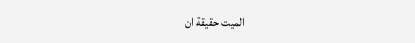الميت حقيقة ان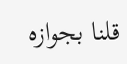قلنا بجوازه